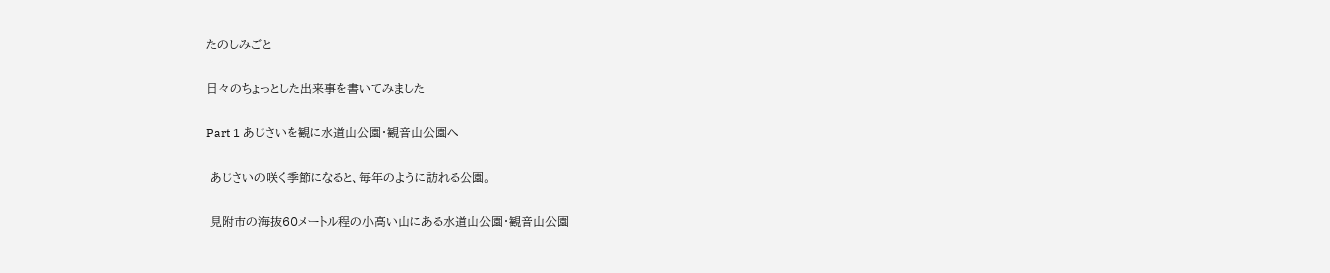たのしみごと

日々のちょっとした出来事を書いてみました

Part 1 あじさいを観に水道山公園・観音山公園へ

 あじさいの咲く季節になると、毎年のように訪れる公園。

 見附市の海抜60メートル程の小高い山にある水道山公園・観音山公園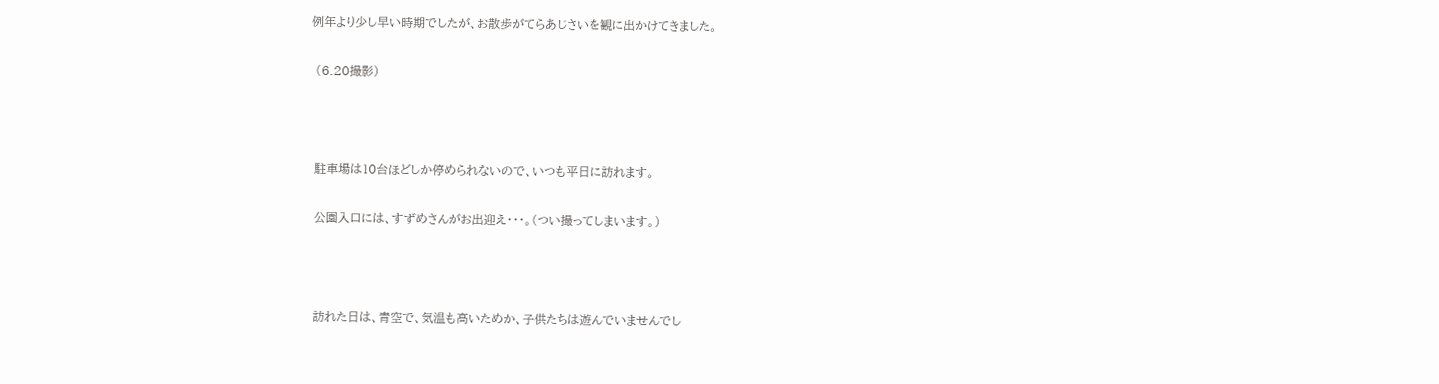例年より少し早い時期でしたが、お散歩がてらあじさいを観に出かけてきました。

 (6.20撮影)



 駐車場は10台ほどしか停められないので、いつも平日に訪れます。

 公園入口には、すずめさんがお出迎え・・・。(つい撮ってしまいます。)



 訪れた日は、青空で、気温も高いためか、子供たちは遊んでいませんでし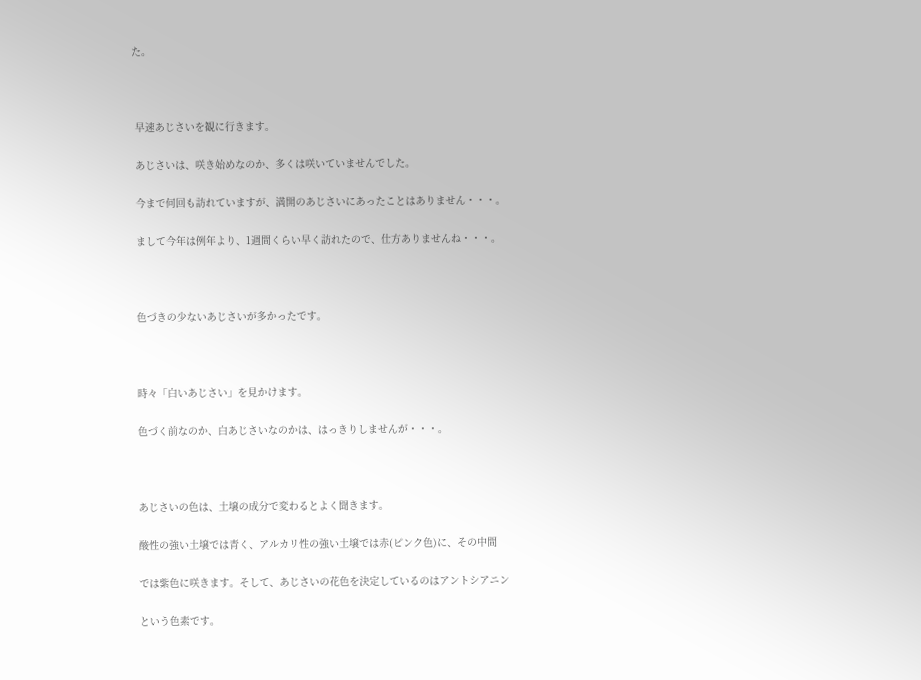た。



 早速あじさいを観に行きます。

 あじさいは、咲き始めなのか、多くは咲いていませんでした。

 今まで何回も訪れていますが、満開のあじさいにあったことはありません・・・。

 まして今年は例年より、1週間くらい早く訪れたので、仕方ありませんね・・・。



 色づきの少ないあじさいが多かったです。



 時々「白いあじさい」を見かけます。

 色づく前なのか、白あじさいなのかは、はっきりしませんが・・・。



 あじさいの色は、土壌の成分で変わるとよく聞きます。

 酸性の強い土壌では青く、アルカリ性の強い土壌では赤(ピンク色)に、その中間

 では紫色に咲きます。そして、あじさいの花色を決定しているのはアントシアニン

 という色素です。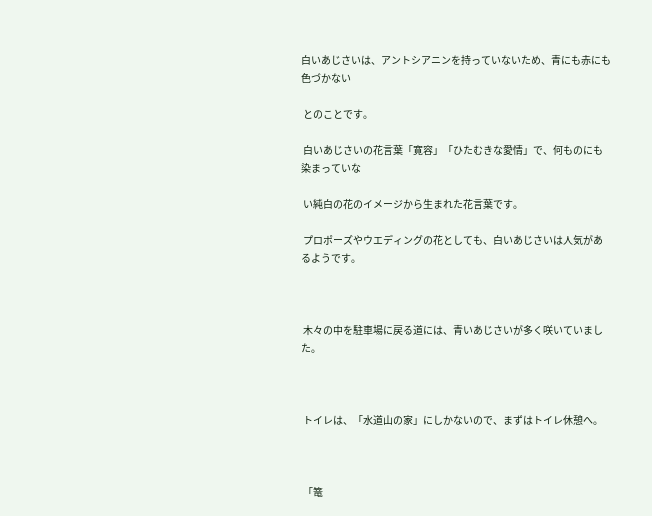白いあじさいは、アントシアニンを持っていないため、青にも赤にも色づかない

 とのことです。

 白いあじさいの花言葉「寛容」「ひたむきな愛情」で、何ものにも染まっていな

 い純白の花のイメージから生まれた花言葉です。

 プロポーズやウエディングの花としても、白いあじさいは人気があるようです。



 木々の中を駐車場に戻る道には、青いあじさいが多く咲いていました。



 トイレは、「水道山の家」にしかないので、まずはトイレ休憩へ。



 「篭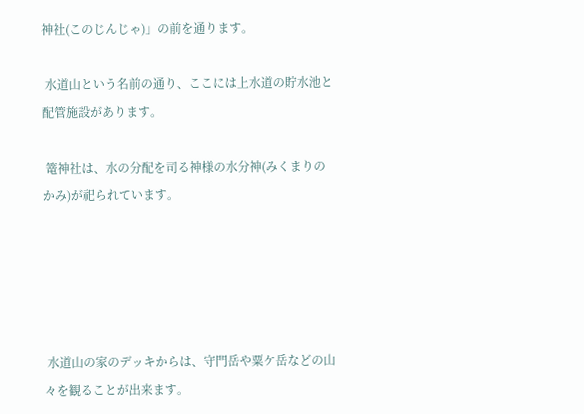神社(このじんじゃ)」の前を通ります。

 水道山という名前の通り、ここには上水道の貯水池と配管施設があります。

 篭神社は、水の分配を司る神様の水分神(みくまりのかみ)が祀られています。





 水道山の家のデッキからは、守門岳や粟ケ岳などの山々を観ることが出来ます。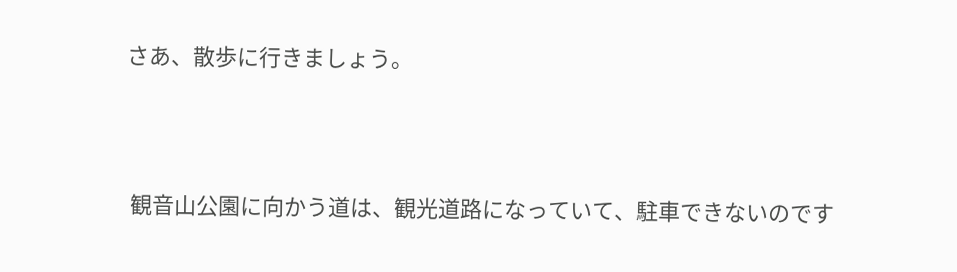さあ、散歩に行きましょう。



 観音山公園に向かう道は、観光道路になっていて、駐車できないのです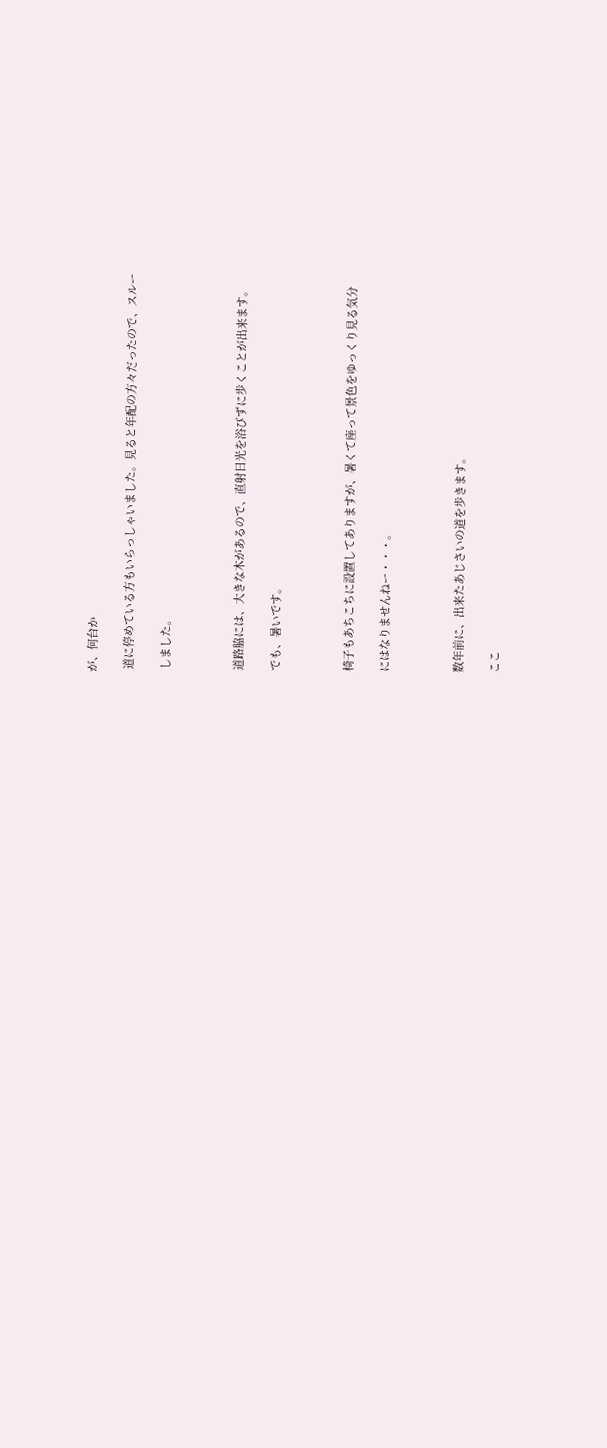が、何台か

 道に停めている方もいらっしゃいました。見ると年配の方々だったので、スルー

 しました。



 道路脇には、大きな木があるので、直射日光を浴びずに歩くことが出来ます。

 でも、暑いです。



 椅子もあちこちに設置してありますが、暑くて座って景色をゆっくり見る気分

 にはなりませんねー・・・。



 数年前に、出来たあじさいの道を歩きます。

 ここ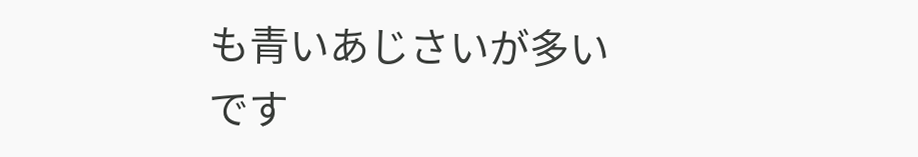も青いあじさいが多いです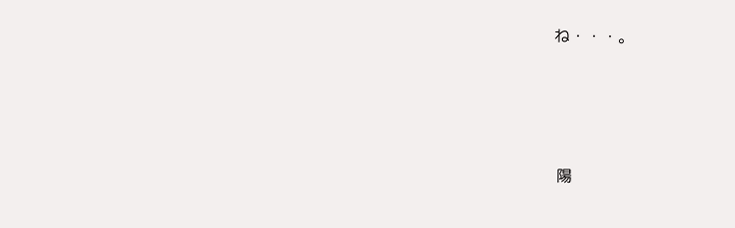ね・・・。







 陽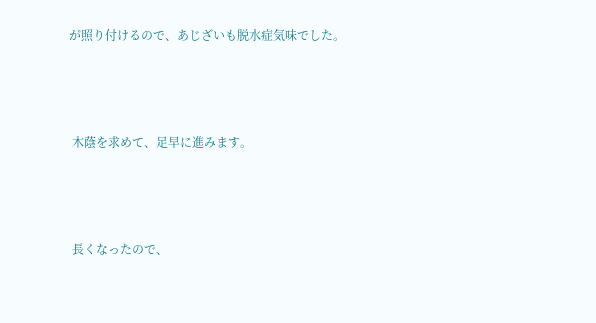が照り付けるので、あじざいも脱水症気味でした。



 木蔭を求めて、足早に進みます。



 長くなったので、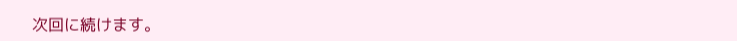次回に続けます。